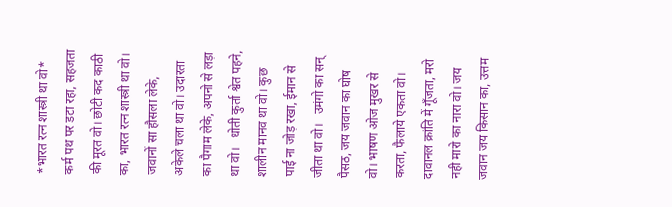*भारत रत्न शास्त्री था वो* कर्म पथ पर डटा रहा, सहजता की मूरत वो। छोटी कद काठी का, भारत रत्न शास्त्री था वो।   जवानों सा हौसला लेके, अकेले चला था वो। उदारता का पैगाम लेके, अपनो से लड़ा था वो।   धोती कुर्ता श्वेत पहने, शालीन मानव था वो। कुछ पाई ना जोड़ रखा, ईमान से जीता था वो।   उमंगो का सन् पैसठ, जय जवान का घोष वो। भाषण ओज मुखर से करता, फैलाये एकता वो।   दावानल क्रांति में गूँजता, मरो नही मारो का नारा वो। जय जवान जय किसान का, उत्तम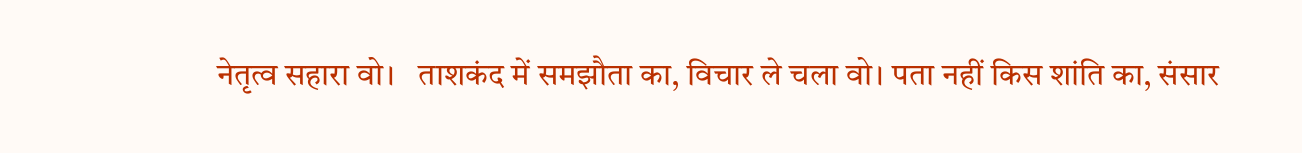नेतृत्व सहारा वो।   ताशकंद में समझौता का, विचार ले चला वो। पता नहीं किस शांति का, संसार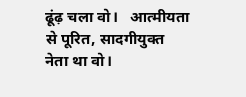ढूंढ़ चला वो।   आत्मीयता से पूरित, सादगीयुक्त नेता था वो।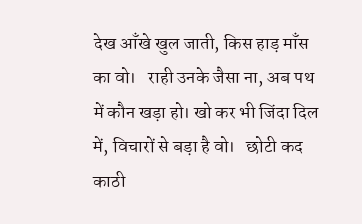देख आँखे खुल जाती, किस हाड़ माँस का वो।   राही उनके जैसा ना, अब पथ में कौन खड़ा हो। खो कर भी जिंदा दिल में, विचारों से बड़ा है वो।   छोटी कद काठी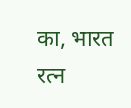का, भारत रत्न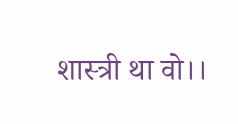शास्त्री था वो।।